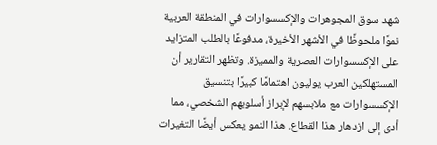شهد سوق المجوهرات والإكسسوارات في المنطقة العربية نموًا ملحوظًا في الأشهر الأخيرة، مدفوعًا بالطلب المتزايد على الإكسسوارات العصرية والمميزة. وتظهر التقارير أن المستهلكين العرب يوليون اهتمامًا كبيرًا بتنسيق الإكسسوارات مع ملابسهم لإبراز أسلوبهم الشخصي، مما أدى إلى ازدهار هذا القطاع. هذا النمو يعكس أيضًا التغيرات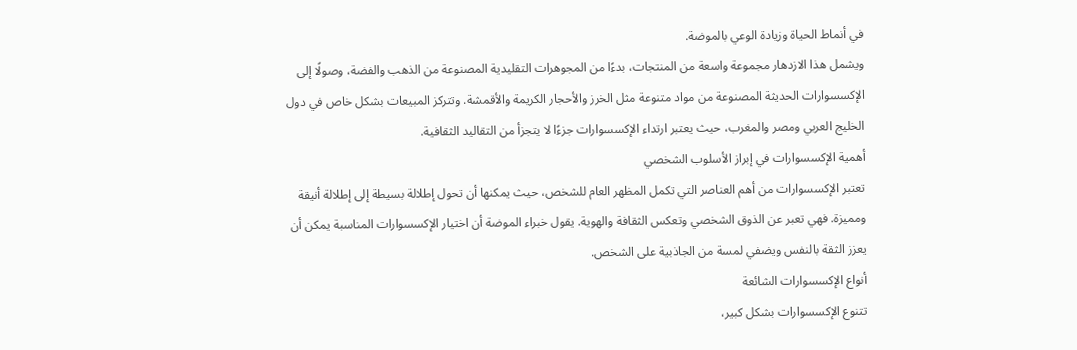في أنماط الحياة وزيادة الوعي بالموضة.
ويشمل هذا الازدهار مجموعة واسعة من المنتجات، بدءًا من المجوهرات التقليدية المصنوعة من الذهب والفضة، وصولًا إلى الإكسسوارات الحديثة المصنوعة من مواد متنوعة مثل الخرز والأحجار الكريمة والأقمشة. وتتركز المبيعات بشكل خاص في دول الخليج العربي ومصر والمغرب، حيث يعتبر ارتداء الإكسسوارات جزءًا لا يتجزأ من التقاليد الثقافية.
أهمية الإكسسوارات في إبراز الأسلوب الشخصي
تعتبر الإكسسوارات من أهم العناصر التي تكمل المظهر العام للشخص، حيث يمكنها أن تحول إطلالة بسيطة إلى إطلالة أنيقة ومميزة. فهي تعبر عن الذوق الشخصي وتعكس الثقافة والهوية. يقول خبراء الموضة أن اختيار الإكسسوارات المناسبة يمكن أن يعزز الثقة بالنفس ويضفي لمسة من الجاذبية على الشخص.
أنواع الإكسسوارات الشائعة
تتنوع الإكسسوارات بشكل كبير،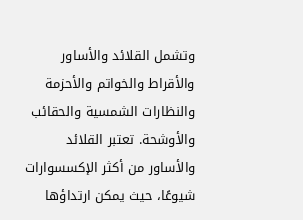وتشمل القلائد والأساور والأقراط والخواتم والأحزمة والنظارات الشمسية والحقائب والأوشحة. تعتبر القلائد والأساور من أكثر الإكسسوارات شيوعًا، حيث يمكن ارتداؤها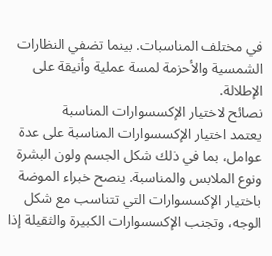في مختلف المناسبات. بينما تضفي النظارات الشمسية والأحزمة لمسة عملية وأنيقة على الإطلالة.
نصائح لاختيار الإكسسوارات المناسبة
يعتمد اختيار الإكسسوارات المناسبة على عدة عوامل، بما في ذلك شكل الجسم ولون البشرة ونوع الملابس والمناسبة. ينصح خبراء الموضة باختيار الإكسسوارات التي تتناسب مع شكل الوجه، وتجنب الإكسسوارات الكبيرة والثقيلة إذا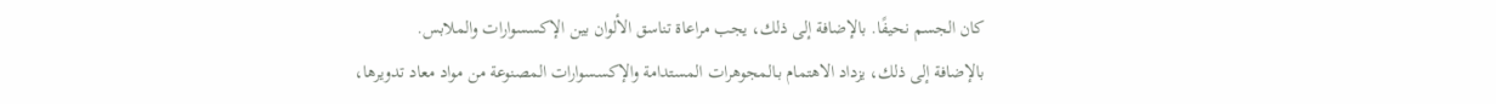كان الجسم نحيفًا. بالإضافة إلى ذلك، يجب مراعاة تناسق الألوان بين الإكسسوارات والملابس.
بالإضافة إلى ذلك، يزداد الاهتمام بـالمجوهرات المستدامة والإكسسوارات المصنوعة من مواد معاد تدويرها،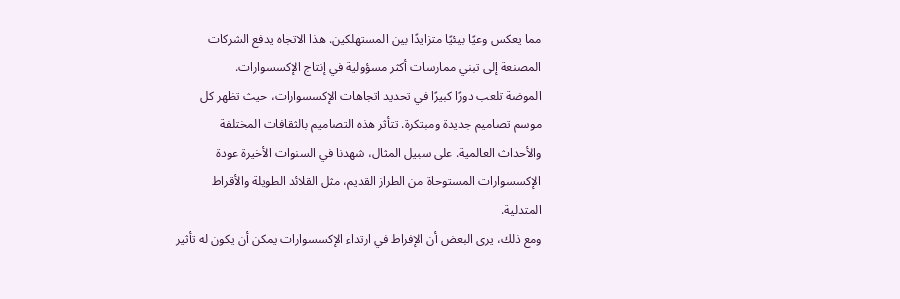مما يعكس وعيًا بيئيًا متزايدًا بين المستهلكين. هذا الاتجاه يدفع الشركات المصنعة إلى تبني ممارسات أكثر مسؤولية في إنتاج الإكسسوارات.
الموضة تلعب دورًا كبيرًا في تحديد اتجاهات الإكسسوارات، حيث تظهر كل موسم تصاميم جديدة ومبتكرة. تتأثر هذه التصاميم بالثقافات المختلفة والأحداث العالمية. على سبيل المثال، شهدنا في السنوات الأخيرة عودة الإكسسوارات المستوحاة من الطراز القديم، مثل القلائد الطويلة والأقراط المتدلية.
ومع ذلك، يرى البعض أن الإفراط في ارتداء الإكسسوارات يمكن أن يكون له تأثير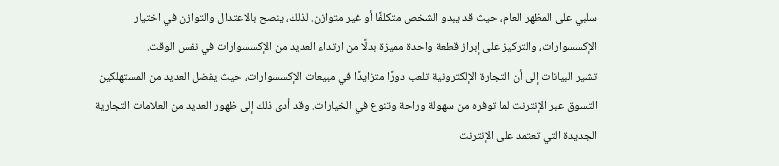سلبي على المظهر العام، حيث قد يبدو الشخص متكلفًا أو غير متوازن. لذلك، ينصح بالاعتدال والتوازن في اختيار الإكسسوارات، والتركيز على إبراز قطعة واحدة مميزة بدلًا من ارتداء العديد من الإكسسوارات في نفس الوقت.
تشير البيانات إلى أن التجارة الإلكترونية تلعب دورًا متزايدًا في مبيعات الإكسسوارات، حيث يفضل العديد من المستهلكين التسوق عبر الإنترنت لما توفره من سهولة وراحة وتنوع في الخيارات. وقد أدى ذلك إلى ظهور العديد من العلامات التجارية الجديدة التي تعتمد على الإنترنت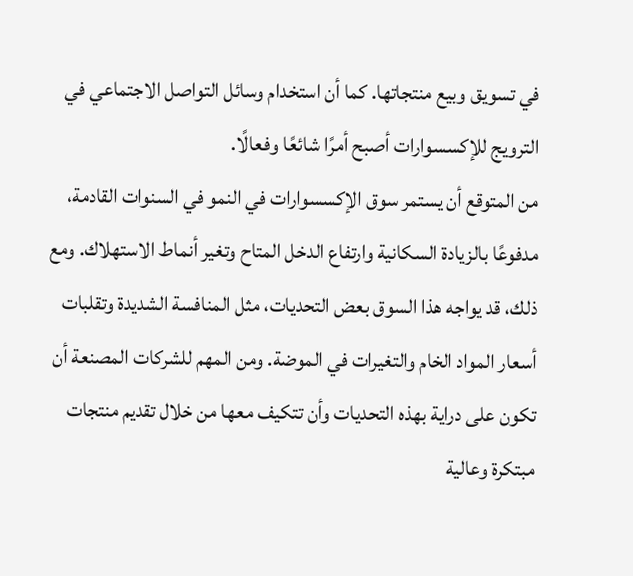في تسويق وبيع منتجاتها. كما أن استخدام وسائل التواصل الاجتماعي في الترويج للإكسسوارات أصبح أمرًا شائعًا وفعالًا.
من المتوقع أن يستمر سوق الإكسسوارات في النمو في السنوات القادمة، مدفوعًا بالزيادة السكانية وارتفاع الدخل المتاح وتغير أنماط الاستهلاك. ومع ذلك، قد يواجه هذا السوق بعض التحديات، مثل المنافسة الشديدة وتقلبات أسعار المواد الخام والتغيرات في الموضة. ومن المهم للشركات المصنعة أن تكون على دراية بهذه التحديات وأن تتكيف معها من خلال تقديم منتجات مبتكرة وعالية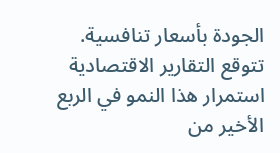الجودة بأسعار تنافسية.
تتوقع التقارير الاقتصادية استمرار هذا النمو في الربع الأخير من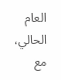العام الحالي، مع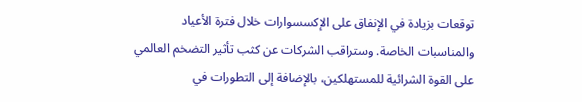توقعات بزيادة في الإنفاق على الإكسسوارات خلال فترة الأعياد والمناسبات الخاصة. وستراقب الشركات عن كثب تأثير التضخم العالمي على القوة الشرائية للمستهلكين، بالإضافة إلى التطورات في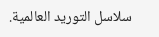سلاسل التوريد العالمية.